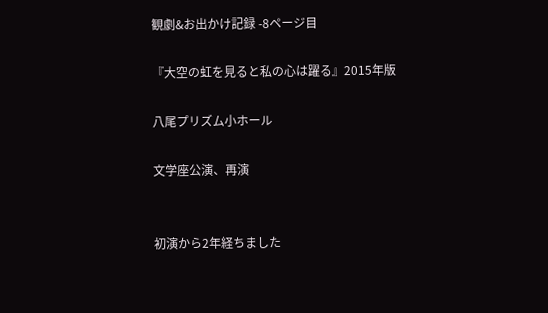観劇&お出かけ記録 -8ページ目

『大空の虹を見ると私の心は躍る』2015年版

八尾プリズム小ホール

文学座公演、再演


初演から2年経ちました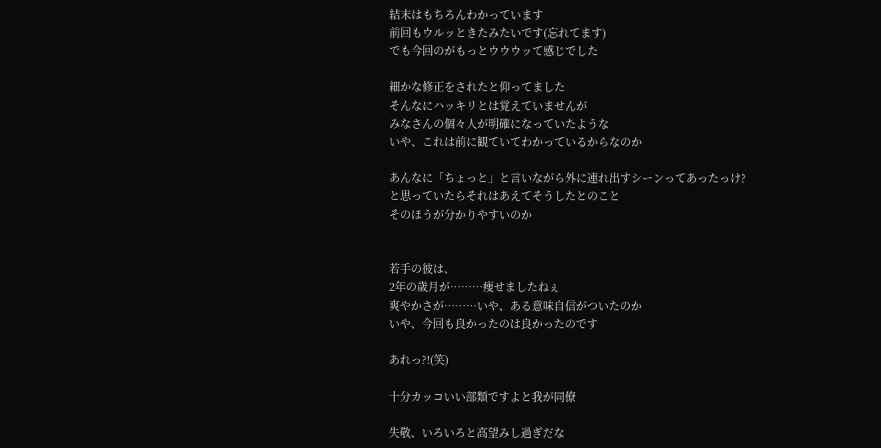結末はもちろんわかっています
前回もウルッときたみたいです(忘れてます)
でも今回のがもっとウウウッて感じでした

細かな修正をされたと仰ってました
そんなにハッキリとは覚えていませんが
みなさんの個々人が明確になっていたような
いや、これは前に観ていてわかっているからなのか

あんなに「ちょっと」と言いながら外に連れ出すシーンってあったっけ?
と思っていたらそれはあえてそうしたとのこと
そのほうが分かりやすいのか


若手の彼は、
2年の歳月が………痩せましたねぇ
爽やかさが………いや、ある意味自信がついたのか
いや、今回も良かったのは良かったのです

あれっ?!(笑)

十分カッコいい部類ですよと我が同僚

失敬、いろいろと高望みし過ぎだな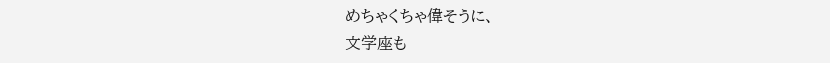めちゃくちゃ偉そうに、
文学座も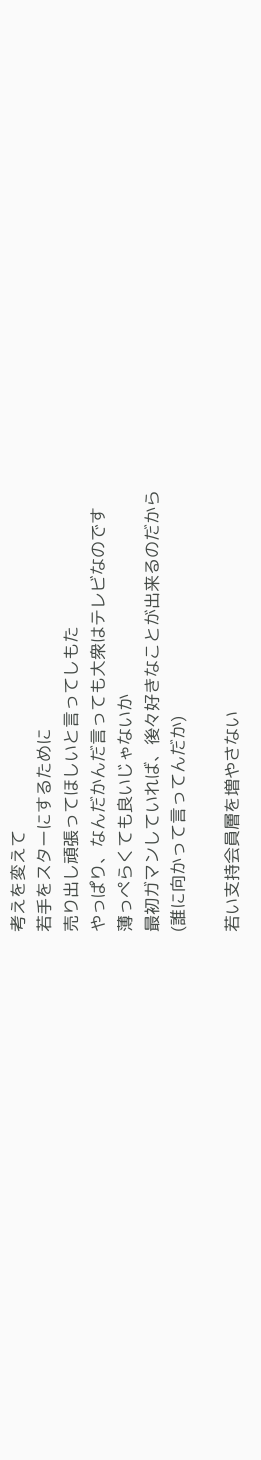考えを変えて
若手をスターにするために
売り出し頑張ってほしいと言ってしもた
やっぱり、なんだかんだ言っても大衆はテレビなのです
薄っぺらくても良いじゃないか
最初ガマンしていれば、後々好きなことが出来るのだから
(誰に向かって言ってんだか)

若い支持会員層を増やさない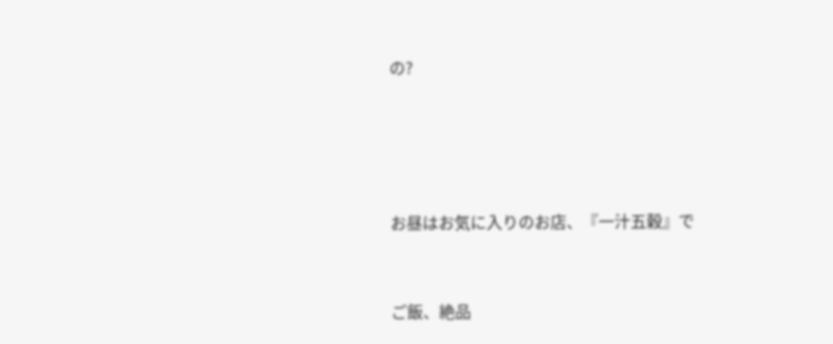の?






お昼はお気に入りのお店、『一汁五穀』で



ご飯、絶品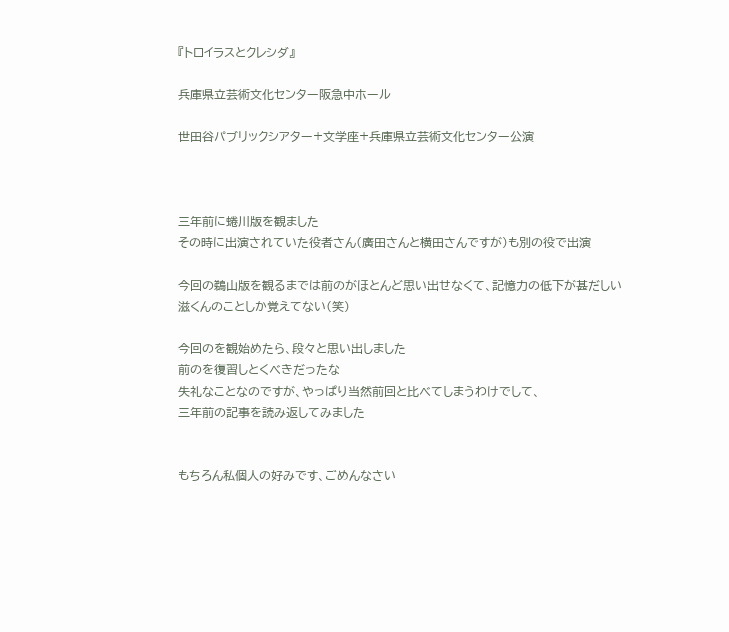『トロイラスとクレシダ』

兵庫県立芸術文化センター阪急中ホール

世田谷パブリックシアター+文学座+兵庫県立芸術文化センター公演



三年前に蜷川版を観ました
その時に出演されていた役者さん(廣田さんと横田さんですが)も別の役で出演

今回の鵜山版を観るまでは前のがほとんど思い出せなくて、記憶力の低下が甚だしい
滋くんのことしか覚えてない(笑)

今回のを観始めたら、段々と思い出しました
前のを復習しとくべきだったな
失礼なことなのですが、やっぱり当然前回と比べてしまうわけでして、
三年前の記事を読み返してみました


もちろん私個人の好みです、ごめんなさい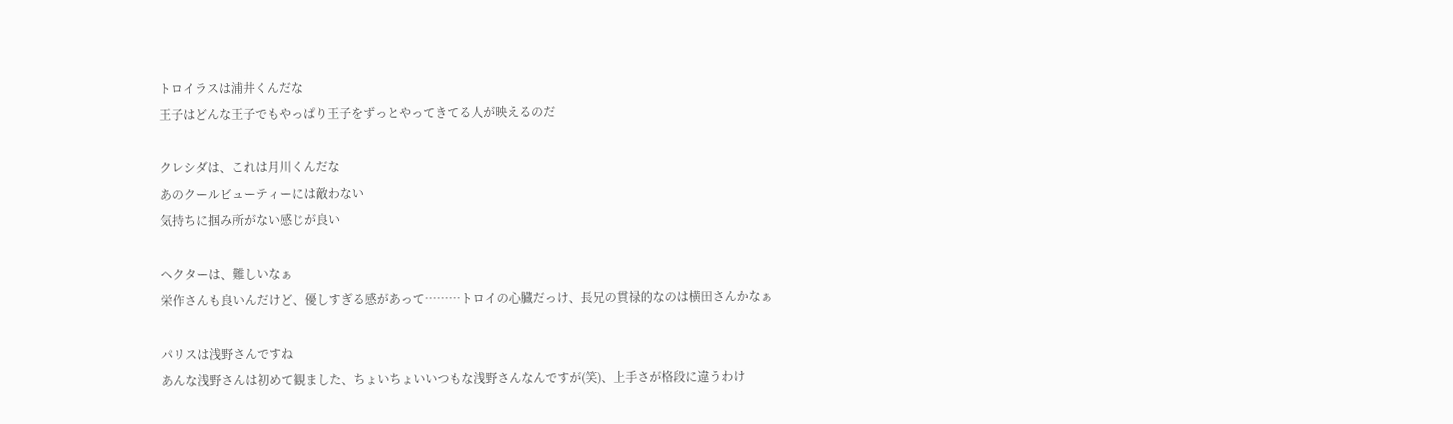トロイラスは浦井くんだな
王子はどんな王子でもやっぱり王子をずっとやってきてる人が映えるのだ

クレシダは、これは月川くんだな
あのクールビューティーには敵わない
気持ちに掴み所がない感じが良い

ヘクターは、難しいなぁ
栄作さんも良いんだけど、優しすぎる感があって………トロイの心臓だっけ、長兄の貫禄的なのは横田さんかなぁ

パリスは浅野さんですね
あんな浅野さんは初めて観ました、ちょいちょいいつもな浅野さんなんですが(笑)、上手さが格段に違うわけ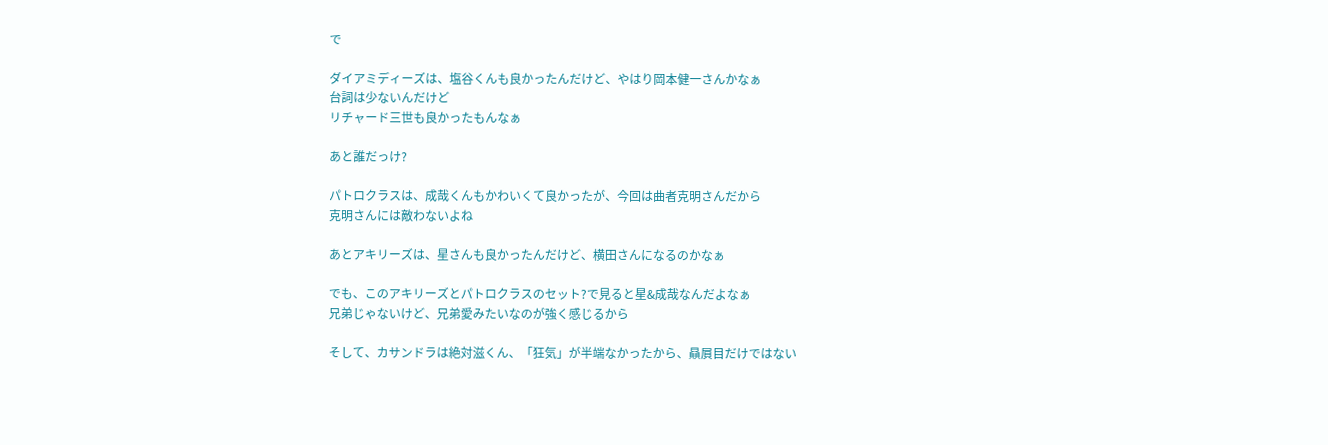で

ダイアミディーズは、塩谷くんも良かったんだけど、やはり岡本健一さんかなぁ
台詞は少ないんだけど
リチャード三世も良かったもんなぁ

あと誰だっけ?

パトロクラスは、成哉くんもかわいくて良かったが、今回は曲者克明さんだから
克明さんには敵わないよね

あとアキリーズは、星さんも良かったんだけど、横田さんになるのかなぁ

でも、このアキリーズとパトロクラスのセット?で見ると星&成哉なんだよなぁ
兄弟じゃないけど、兄弟愛みたいなのが強く感じるから

そして、カサンドラは絶対滋くん、「狂気」が半端なかったから、贔屓目だけではない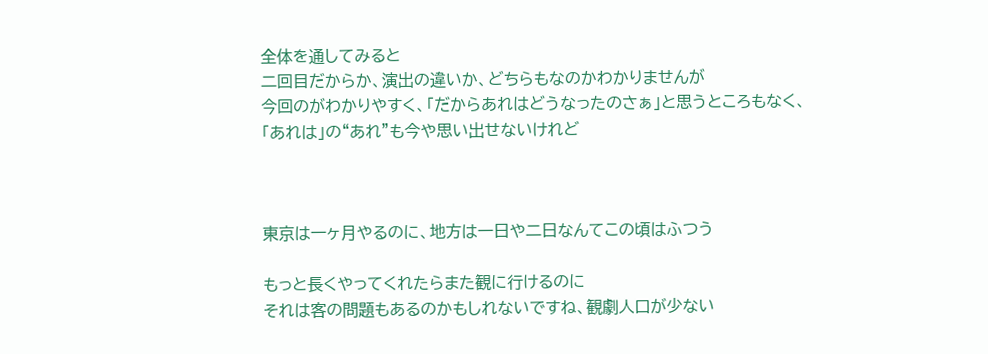全体を通してみると
二回目だからか、演出の違いか、どちらもなのかわかりませんが
今回のがわかりやすく、「だからあれはどうなったのさぁ」と思うところもなく、
「あれは」の“あれ”も今や思い出せないけれど



東京は一ヶ月やるのに、地方は一日や二日なんてこの頃はふつう

もっと長くやってくれたらまた観に行けるのに
それは客の問題もあるのかもしれないですね、観劇人口が少ない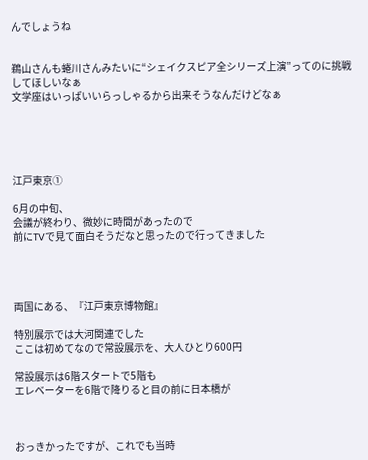んでしょうね


鵜山さんも蜷川さんみたいに“シェイクスピア全シリーズ上演”ってのに挑戦してほしいなぁ
文学座はいっぱいいらっしゃるから出来そうなんだけどなぁ





江戸東京①

6月の中旬、
会議が終わり、微妙に時間があったので
前にTVで見て面白そうだなと思ったので行ってきました




両国にある、『江戸東京博物館』

特別展示では大河関連でした
ここは初めてなので常設展示を、大人ひとり600円

常設展示は6階スタートで5階も
エレベーターを6階で降りると目の前に日本橋が



おっきかったですが、これでも当時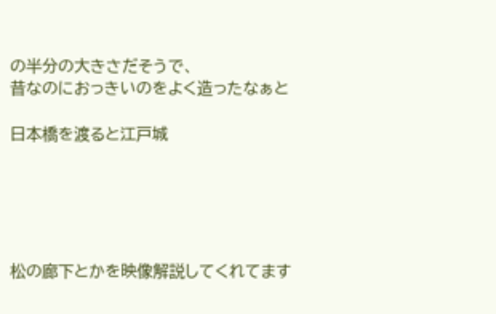の半分の大きさだそうで、
昔なのにおっきいのをよく造ったなぁと

日本橋を渡ると江戸城





松の廊下とかを映像解説してくれてます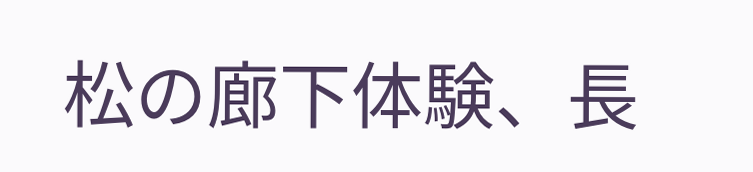松の廊下体験、長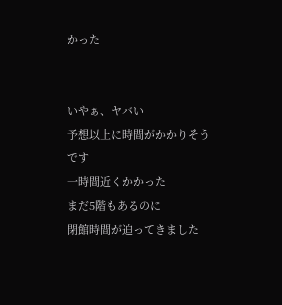かった


いやぁ、ヤバい
予想以上に時間がかかりそうです
一時間近くかかった
まだ5階もあるのに
閉館時間が迫ってきました